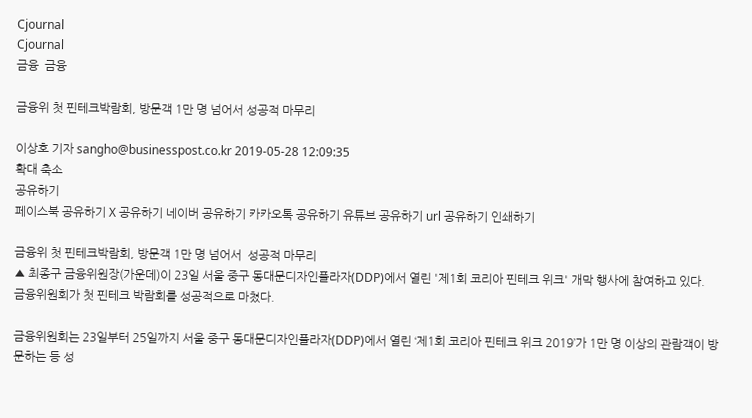Cjournal
Cjournal
금융  금융

금융위 첫 핀테크박람회, 방문객 1만 명 넘어서 성공적 마무리

이상호 기자 sangho@businesspost.co.kr 2019-05-28 12:09:35
확대 축소
공유하기
페이스북 공유하기 X 공유하기 네이버 공유하기 카카오톡 공유하기 유튜브 공유하기 url 공유하기 인쇄하기

금융위 첫 핀테크박람회, 방문객 1만 명 넘어서  성공적 마무리
▲ 최종구 금융위원장(가운데)이 23일 서울 중구 동대문디자인플라자(DDP)에서 열린 '제1회 코리아 핀테크 위크' 개막 행사에 참여하고 있다.
금융위원회가 첫 핀테크 박람회를 성공적으로 마쳤다.

금융위원회는 23일부터 25일까지 서울 중구 동대문디자인플라자(DDP)에서 열린 ‘제1회 코리아 핀테크 위크 2019’가 1만 명 이상의 관람객이 방문하는 등 성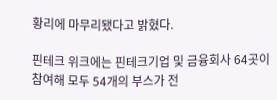황리에 마무리됐다고 밝혔다.

핀테크 위크에는 핀테크기업 및 금융회사 64곳이 참여해 모두 54개의 부스가 전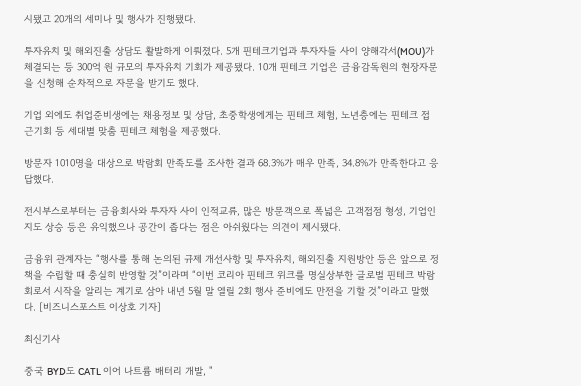시됐고 20개의 세미나 및 행사가 진행됐다.

투자유치 및 해외진출 상담도 활발하게 이뤄졌다. 5개 핀테크기업과 투자자들 사이 양해각서(MOU)가 체결되는 등 300억 원 규모의 투자유치 기회가 제공됐다. 10개 핀테크 기업은 금융감독원의 현장자문을 신청해 순차적으로 자문을 받기도 했다.

기업 외에도 취업준비생에는 채용정보 및 상담, 초중학생에게는 핀테크 체험, 노년층에는 핀테크 접근기회 등 세대별 맞춤 핀테크 체험을 제공했다.

방문자 1010명을 대상으로 박람회 만족도를 조사한 결과 68.3%가 매우 만족, 34.8%가 만족한다고 응답했다.

전시부스로부터는 금융회사와 투자자 사이 인적교류, 많은 방문객으로 폭넓은 고객접점 형성, 기업인지도 상승 등은 유익했으나 공간이 좁다는 점은 아쉬웠다는 의견이 제시됐다.

금융위 관계자는 “행사를 통해 논의된 규제 개선사항 및 투자유치, 해외진출 지원방안 등은 앞으로 정책을 수립할 때 충실히 반영할 것”이라며 “이번 코리아 핀테크 위크를 명실상부한 글로벌 핀테크 박람회로서 시작을 알리는 계기로 삼아 내년 5월 말 열릴 2회 행사 준비에도 만전을 기할 것”이라고 말했다. [비즈니스포스트 이상호 기자]

최신기사

중국 BYD도 CATL 이어 나트륨 배터리 개발, "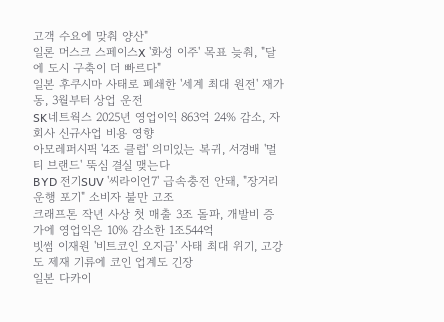고객 수요에 맞춰 양산"
일론 머스크 스페이스X '화성 이주' 목표 늦춰, "달에 도시 구축이 더 빠르다"
일본 후쿠시마 사태로 폐쇄한 '세계 최대 원전' 재가동, 3월부터 상업 운전
SK네트웍스 2025년 영업이익 863억 24% 감소, 자회사 신규사업 비용 영향
아모레퍼시픽 '4조 클럽' 의미있는 복귀, 서경배 '멀티 브랜드' 뚝심 결실 맺는다
BYD 전기SUV '씨라이언7' 급속충전 안돼, "장거리 운행 포기" 소비자 불만 고조
크래프톤 작년 사상 첫 매출 3조 돌파, 개발비 증가에 영업익은 10% 감소한 1조544억
빗썸 이재원 '비트코인 오지급' 사태 최대 위기, 고강도 제재 기류에 코인 업계도 긴장
일본 다카이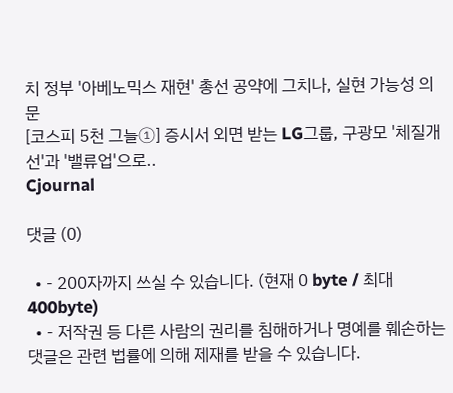치 정부 '아베노믹스 재현' 총선 공약에 그치나, 실현 가능성 의문
[코스피 5천 그늘①] 증시서 외면 받는 LG그룹, 구광모 '체질개선'과 '밸류업'으로..
Cjournal

댓글 (0)

  • - 200자까지 쓰실 수 있습니다. (현재 0 byte / 최대 400byte)
  • - 저작권 등 다른 사람의 권리를 침해하거나 명예를 훼손하는 댓글은 관련 법률에 의해 제재를 받을 수 있습니다.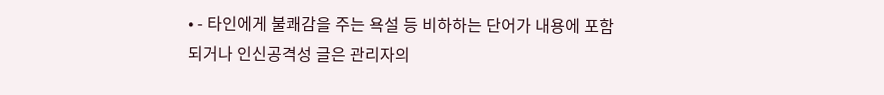• - 타인에게 불쾌감을 주는 욕설 등 비하하는 단어가 내용에 포함되거나 인신공격성 글은 관리자의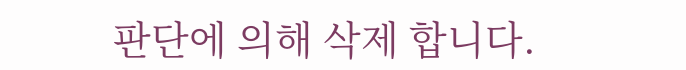판단에 의해 삭제 합니다.